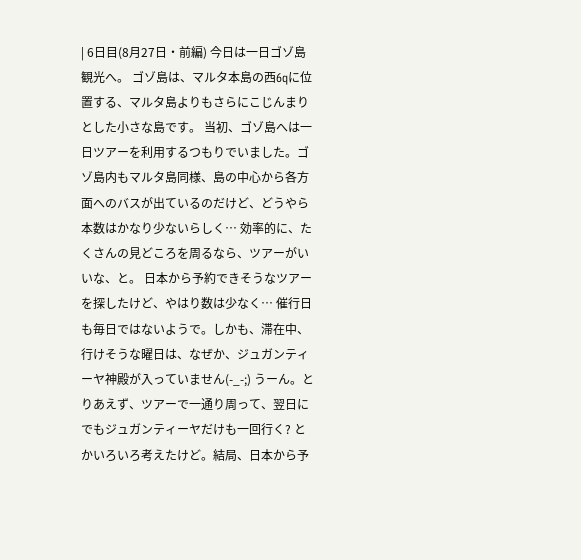| 6日目(8月27日・前編) 今日は一日ゴゾ島観光へ。 ゴゾ島は、マルタ本島の西6qに位置する、マルタ島よりもさらにこじんまりとした小さな島です。 当初、ゴゾ島へは一日ツアーを利用するつもりでいました。ゴゾ島内もマルタ島同様、島の中心から各方面へのバスが出ているのだけど、どうやら本数はかなり少ないらしく… 効率的に、たくさんの見どころを周るなら、ツアーがいいな、と。 日本から予約できそうなツアーを探したけど、やはり数は少なく… 催行日も毎日ではないようで。しかも、滞在中、行けそうな曜日は、なぜか、ジュガンティーヤ神殿が入っていません(-_-;) うーん。とりあえず、ツアーで一通り周って、翌日にでもジュガンティーヤだけも一回行く? とかいろいろ考えたけど。結局、日本から予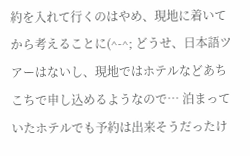約を入れて行くのはやめ、現地に着いてから考えることに(^-^; どうせ、日本語ツアーはないし、現地ではホテルなどあちこちで申し込めるようなので… 泊まっていたホテルでも予約は出来そうだったけ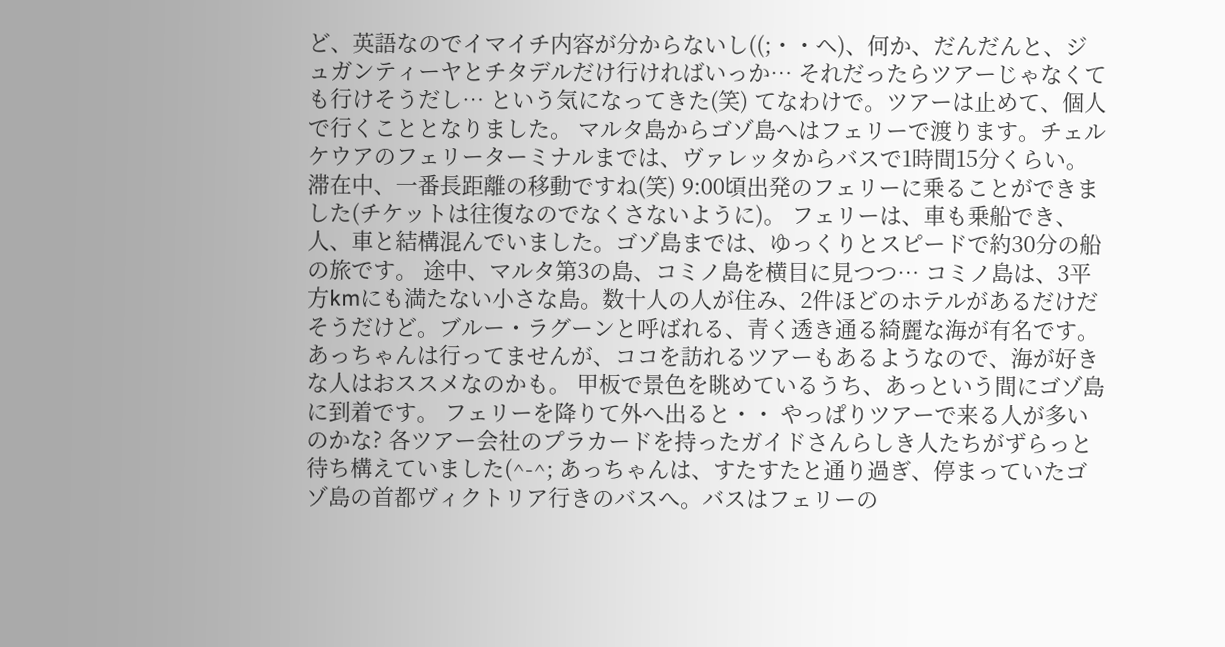ど、英語なのでイマイチ内容が分からないし((;・・ヘ)、何か、だんだんと、ジュガンティーヤとチタデルだけ行ければいっか… それだったらツアーじゃなくても行けそうだし… という気になってきた(笑) てなわけで。ツアーは止めて、個人で行くこととなりました。 マルタ島からゴゾ島へはフェリーで渡ります。チェルケウアのフェリーターミナルまでは、ヴァレッタからバスで1時間15分くらい。滞在中、一番長距離の移動ですね(笑) 9:00頃出発のフェリーに乗ることができました(チケットは往復なのでなくさないように)。 フェリーは、車も乗船でき、人、車と結構混んでいました。ゴゾ島までは、ゆっくりとスピードで約30分の船の旅です。 途中、マルタ第3の島、コミノ島を横目に見つつ… コミノ島は、3平方kmにも満たない小さな島。数十人の人が住み、2件ほどのホテルがあるだけだそうだけど。ブルー・ラグーンと呼ばれる、青く透き通る綺麗な海が有名です。あっちゃんは行ってませんが、ココを訪れるツアーもあるようなので、海が好きな人はおススメなのかも。 甲板で景色を眺めているうち、あっという間にゴゾ島に到着です。 フェリーを降りて外へ出ると・・ やっぱりツアーで来る人が多いのかな? 各ツアー会社のプラカードを持ったガイドさんらしき人たちがずらっと待ち構えていました(^-^; あっちゃんは、すたすたと通り過ぎ、停まっていたゴゾ島の首都ヴィクトリア行きのバスへ。バスはフェリーの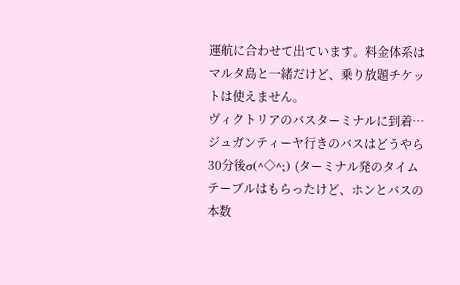運航に合わせて出ています。料金体系はマルタ島と一緒だけど、乗り放題チケットは使えません。
ヴィクトリアのバスターミナルに到着… ジュガンティーヤ行きのバスはどうやら30分後σ(^◇^;) (ターミナル発のタイムテーブルはもらったけど、ホンとバスの本数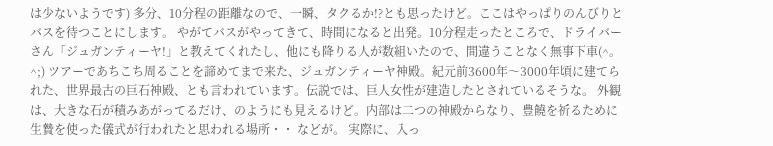は少ないようです) 多分、10分程の距離なので、一瞬、タクるか!?とも思ったけど。ここはやっぱりのんびりとバスを待つことにします。 やがてバスがやってきて、時間になると出発。10分程走ったところで、ドライバーさん「ジュガンティーヤ!」と教えてくれたし、他にも降りる人が数組いたので、間違うことなく無事下車(^。^;) ツアーであちこち周ることを諦めてまで来た、ジュガンティーヤ神殿。紀元前3600年〜3000年頃に建てられた、世界最古の巨石神殿、とも言われています。伝説では、巨人女性が建造したとされているそうな。 外観は、大きな石が積みあがってるだけ、のようにも見えるけど。内部は二つの神殿からなり、豊饒を祈るために生贄を使った儀式が行われたと思われる場所・・ などが。 実際に、入っ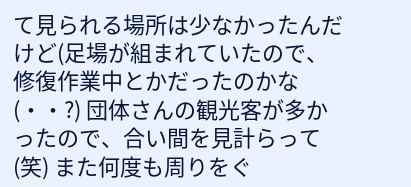て見られる場所は少なかったんだけど(足場が組まれていたので、修復作業中とかだったのかな(・・?) 団体さんの観光客が多かったので、合い間を見計らって(笑) また何度も周りをぐ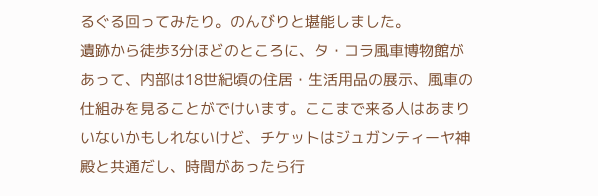るぐる回ってみたり。のんびりと堪能しました。
遺跡から徒歩3分ほどのところに、タ・コラ風車博物館があって、内部は18世紀頃の住居・生活用品の展示、風車の仕組みを見ることがでけいます。ここまで来る人はあまりいないかもしれないけど、チケットはジュガンティーヤ神殿と共通だし、時間があったら行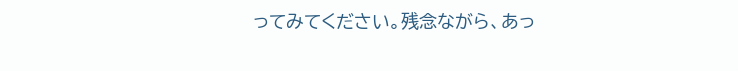ってみてください。残念ながら、あっ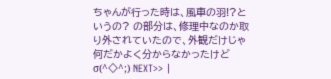ちゃんが行った時は、風車の羽!?というの? の部分は、修理中なのか取り外されていたので、外観だけじゃ何だかよく分からなかったけどσ(^◇^;) NEXT>> |